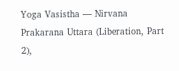Yoga Vasistha — Nirvana Prakarana Uttara (Liberation, Part 2),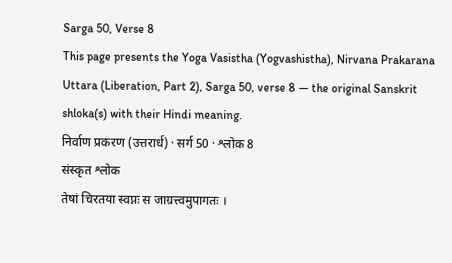Sarga 50, Verse 8
This page presents the Yoga Vasistha (Yogvashistha), Nirvana Prakarana Uttara (Liberation, Part 2), Sarga 50, verse 8 — the original Sanskrit shloka(s) with their Hindi meaning.
निर्वाण प्रकरण (उत्तरार्ध) · सर्ग 50 · श्लोक 8
संस्कृत श्लोक
तेषां चिरतया स्वप्नः स जाग्रत्त्वमुपागतः ।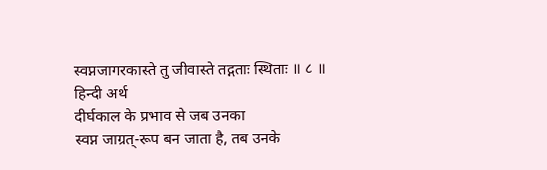स्वप्नजागरकास्ते तु जीवास्ते तद्गताः स्थिताः ॥ ८ ॥
हिन्दी अर्थ
दीर्घकाल के प्रभाव से जब उनका
स्वप्न जाग्रत्-रूप बन जाता है, तब उनके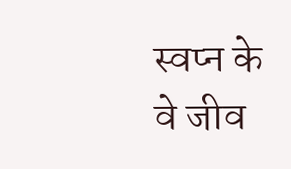स्वप्न के वे जीव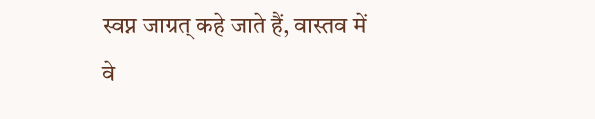स्वप्न जाग्रत् कहे जाते हैं, वास्तव में
वे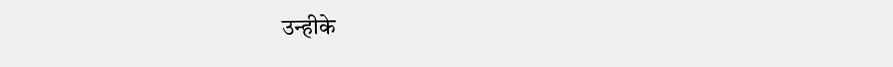उन्हीके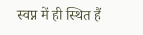स्वप्न में ही स्थित हैं